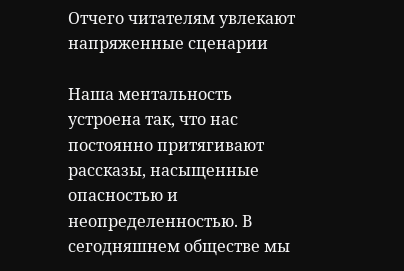Отчего читателям увлекают напряженные сценарии

Наша ментальность устроена так, что нас постоянно притягивают рассказы, насыщенные опасностью и неопределенностью. В сегодняшнем обществе мы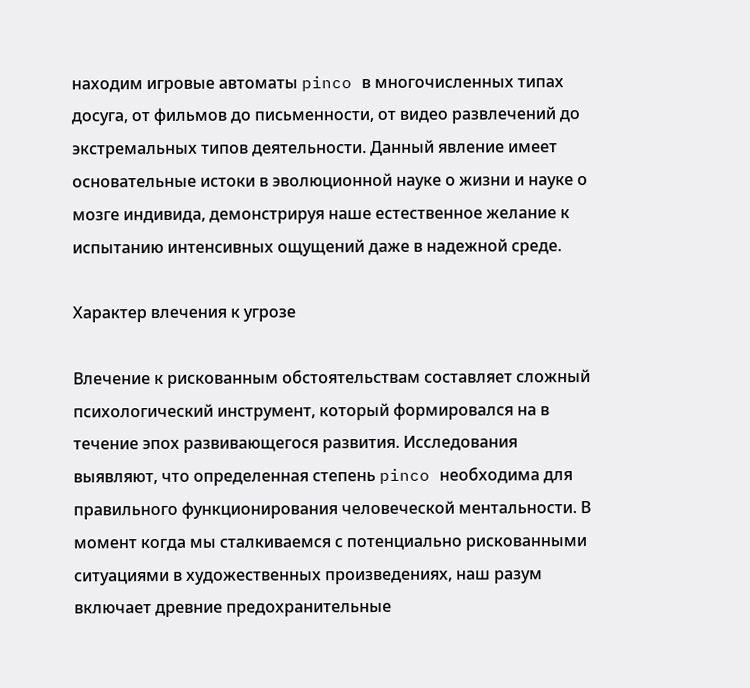находим игровые автоматы pinco в многочисленных типах досуга, от фильмов до письменности, от видео развлечений до экстремальных типов деятельности. Данный явление имеет основательные истоки в эволюционной науке о жизни и науке о мозге индивида, демонстрируя наше естественное желание к испытанию интенсивных ощущений даже в надежной среде.

Характер влечения к угрозе

Влечение к рискованным обстоятельствам составляет сложный психологический инструмент, который формировался на в течение эпох развивающегося развития. Исследования выявляют, что определенная степень pinco необходима для правильного функционирования человеческой ментальности. В момент когда мы сталкиваемся с потенциально рискованными ситуациями в художественных произведениях, наш разум включает древние предохранительные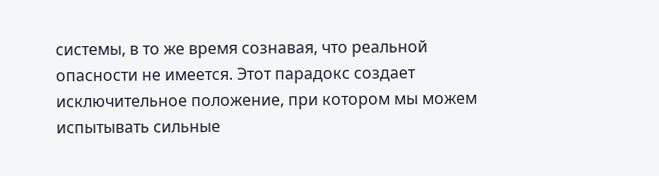системы, в то же время сознавая, что реальной опасности не имеется. Этот парадокс создает исключительное положение, при котором мы можем испытывать сильные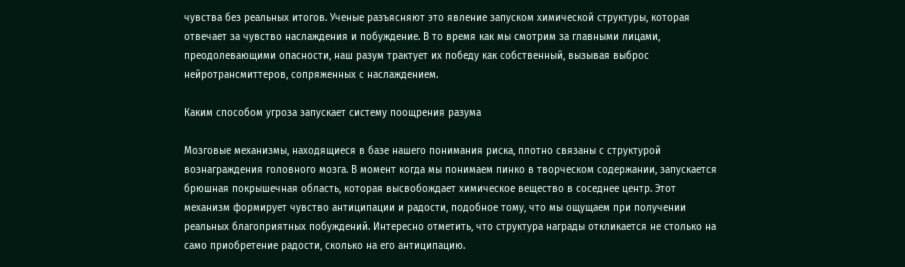чувства без реальных итогов. Ученые разъясняют это явление запуском химической структуры, которая отвечает за чувство наслаждения и побуждение. В то время как мы смотрим за главными лицами, преодолевающими опасности, наш разум трактует их победу как собственный, вызывая выброс нейротрансмиттеров, сопряженных с наслаждением.

Каким способом угроза запускает систему поощрения разума

Мозговые механизмы, находящиеся в базе нашего понимания риска, плотно связаны с структурой вознаграждения головного мозга. В момент когда мы понимаем пинко в творческом содержании, запускается брюшная покрышечная область, которая высвобождает химическое вещество в соседнее центр. Этот механизм формирует чувство антиципации и радости, подобное тому, что мы ощущаем при получении реальных благоприятных побуждений. Интересно отметить, что структура награды откликается не столько на само приобретение радости, сколько на его антиципацию.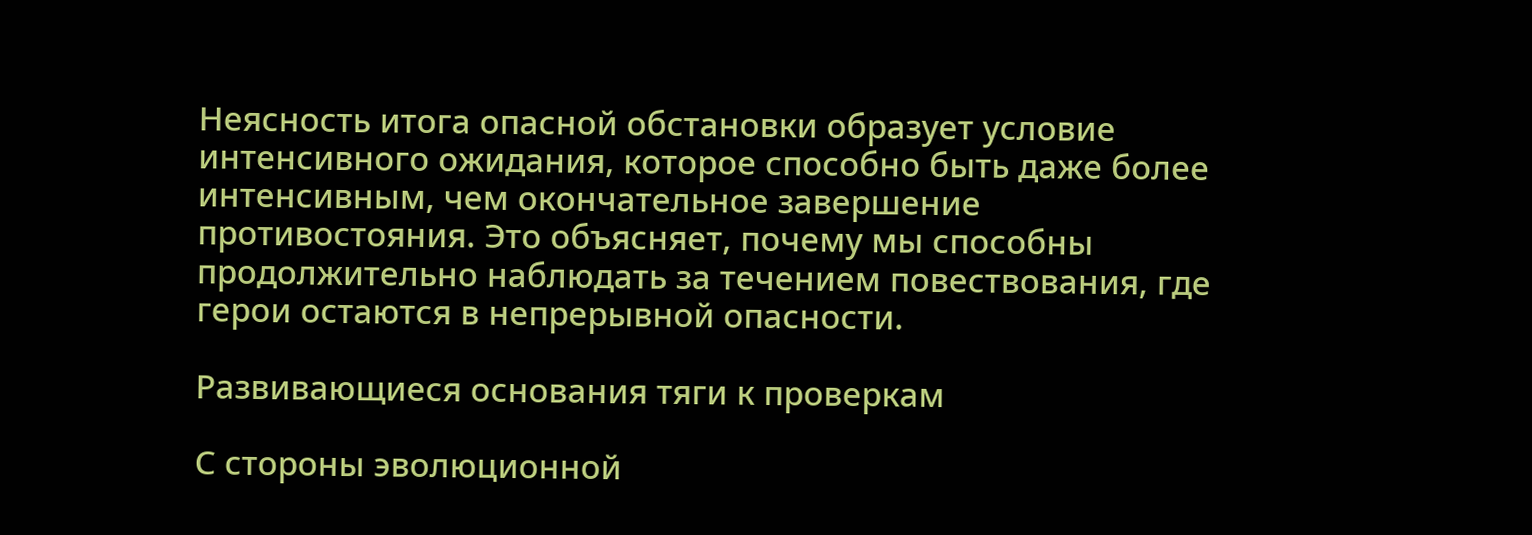Неясность итога опасной обстановки образует условие интенсивного ожидания, которое способно быть даже более интенсивным, чем окончательное завершение противостояния. Это объясняет, почему мы способны продолжительно наблюдать за течением повествования, где герои остаются в непрерывной опасности.

Развивающиеся основания тяги к проверкам

С стороны эволюционной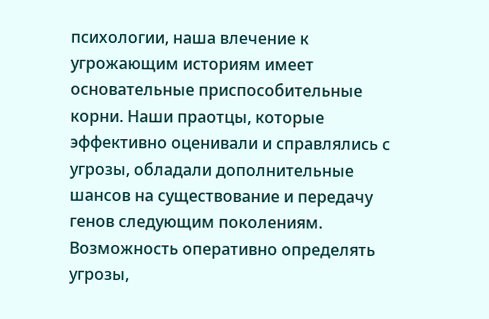психологии, наша влечение к угрожающим историям имеет основательные приспособительные корни. Наши праотцы, которые эффективно оценивали и справлялись с угрозы, обладали дополнительные шансов на существование и передачу генов следующим поколениям. Возможность оперативно определять угрозы,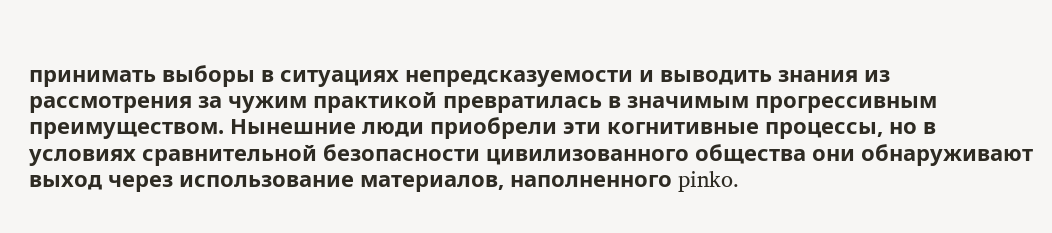принимать выборы в ситуациях непредсказуемости и выводить знания из рассмотрения за чужим практикой превратилась в значимым прогрессивным преимуществом. Нынешние люди приобрели эти когнитивные процессы, но в условиях сравнительной безопасности цивилизованного общества они обнаруживают выход через использование материалов, наполненного pinko.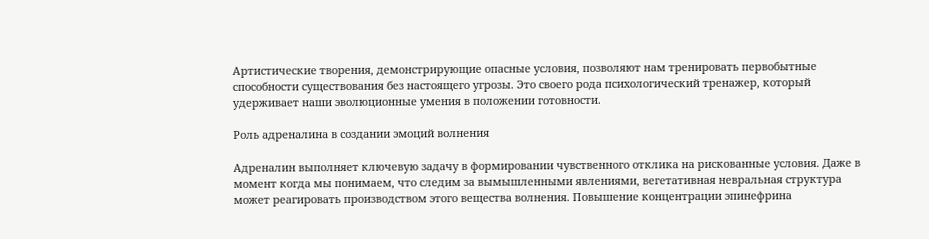Артистические творения, демонстрирующие опасные условия, позволяют нам тренировать первобытные способности существования без настоящего угрозы. Это своего рода психологический тренажер, который удерживает наши эволюционные умения в положении готовности.

Роль адреналина в создании эмоций волнения

Адреналин выполняет ключевую задачу в формировании чувственного отклика на рискованные условия. Даже в момент когда мы понимаем, что следим за вымышленными явлениями, вегетативная невральная структура может реагировать производством этого вещества волнения. Повышение концентрации эпинефрина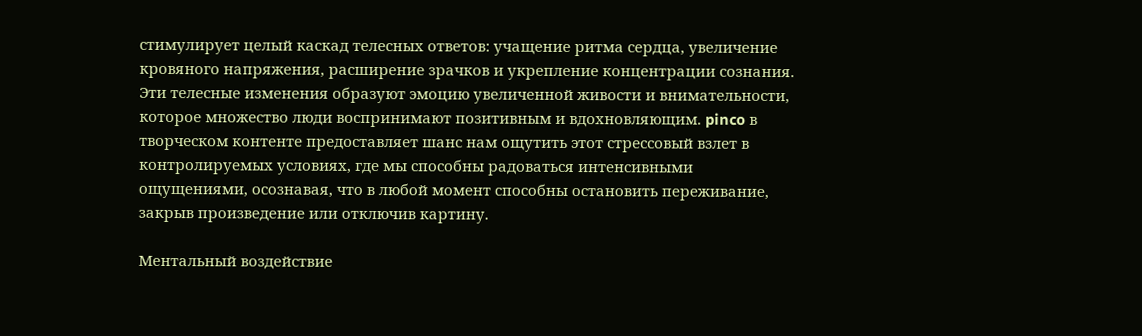стимулирует целый каскад телесных ответов: учащение ритма сердца, увеличение кровяного напряжения, расширение зрачков и укрепление концентрации сознания. Эти телесные изменения образуют эмоцию увеличенной живости и внимательности, которое множество люди воспринимают позитивным и вдохновляющим. pinco в творческом контенте предоставляет шанс нам ощутить этот стрессовый взлет в контролируемых условиях, где мы способны радоваться интенсивными ощущениями, осознавая, что в любой момент способны остановить переживание, закрыв произведение или отключив картину.

Ментальный воздействие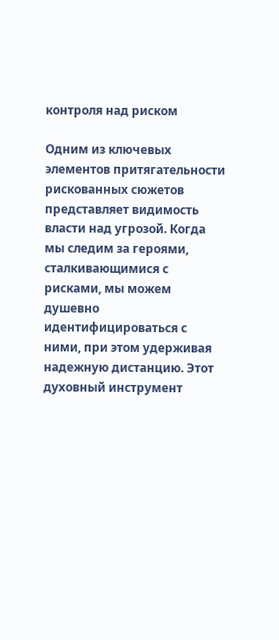контроля над риском

Одним из ключевых элементов притягательности рискованных сюжетов представляет видимость власти над угрозой. Когда мы следим за героями, сталкивающимися с рисками, мы можем душевно идентифицироваться с ними, при этом удерживая надежную дистанцию. Этот духовный инструмент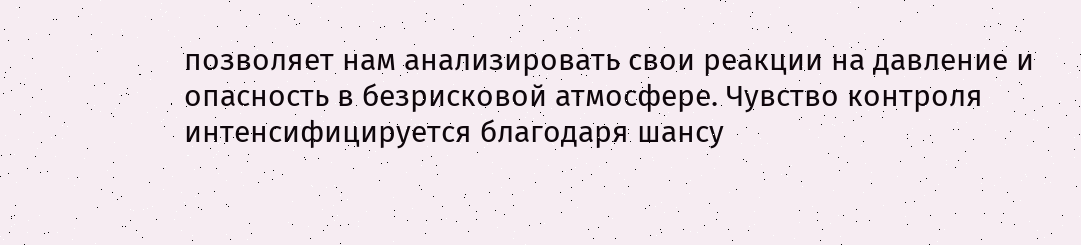позволяет нам анализировать свои реакции на давление и опасность в безрисковой атмосфере. Чувство контроля интенсифицируется благодаря шансу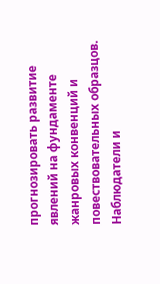прогнозировать развитие явлений на фундаменте жанровых конвенций и повествовательных образцов. Наблюдатели и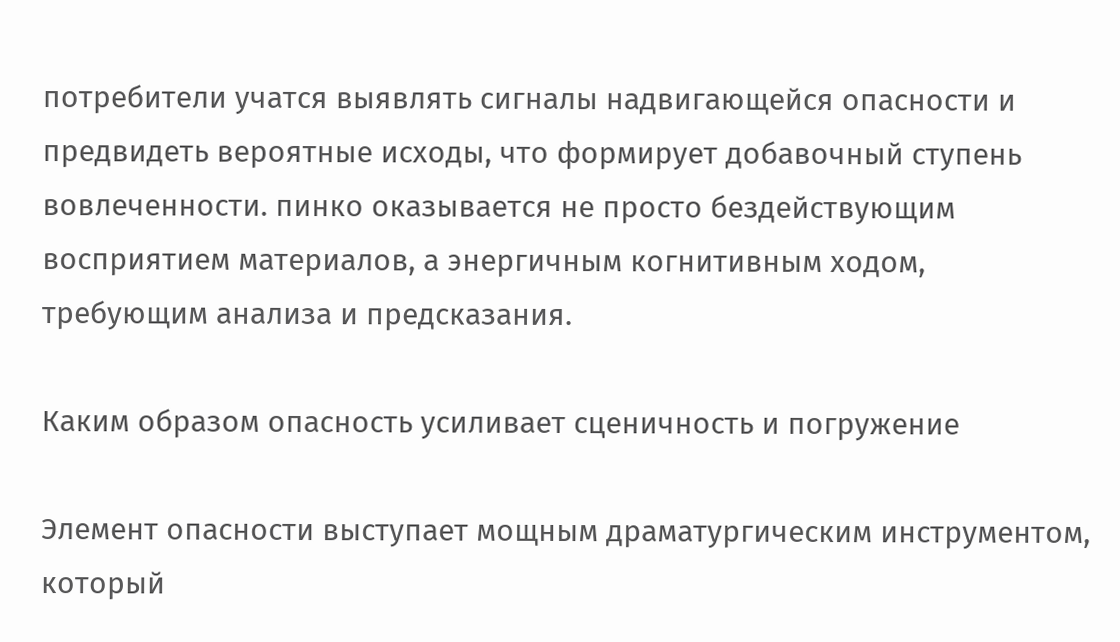потребители учатся выявлять сигналы надвигающейся опасности и предвидеть вероятные исходы, что формирует добавочный ступень вовлеченности. пинко оказывается не просто бездействующим восприятием материалов, а энергичным когнитивным ходом, требующим анализа и предсказания.

Каким образом опасность усиливает сценичность и погружение

Элемент опасности выступает мощным драматургическим инструментом, который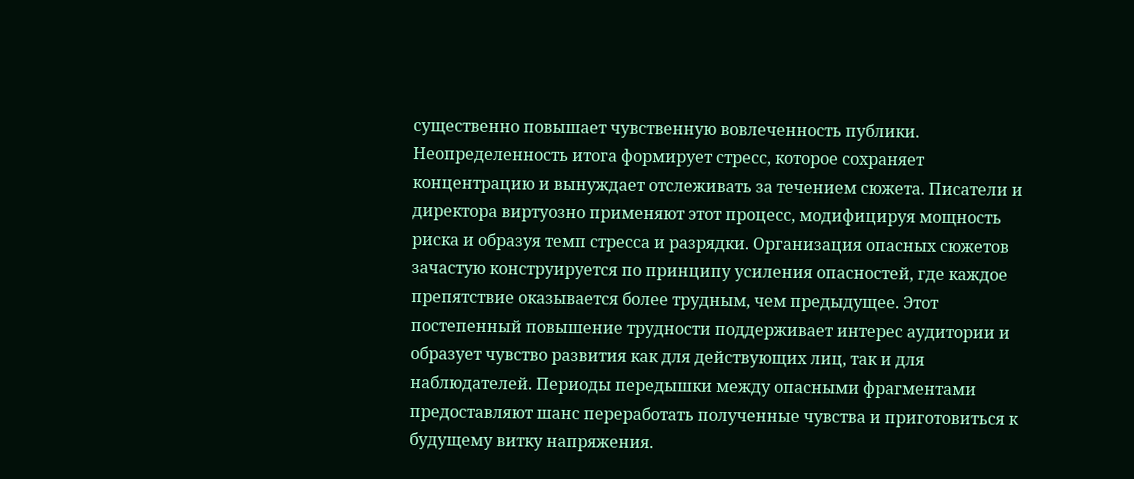существенно повышает чувственную вовлеченность публики. Неопределенность итога формирует стресс, которое сохраняет концентрацию и вынуждает отслеживать за течением сюжета. Писатели и директора виртуозно применяют этот процесс, модифицируя мощность риска и образуя темп стресса и разрядки. Организация опасных сюжетов зачастую конструируется по принципу усиления опасностей, где каждое препятствие оказывается более трудным, чем предыдущее. Этот постепенный повышение трудности поддерживает интерес аудитории и образует чувство развития как для действующих лиц, так и для наблюдателей. Периоды передышки между опасными фрагментами предоставляют шанс переработать полученные чувства и приготовиться к будущему витку напряжения.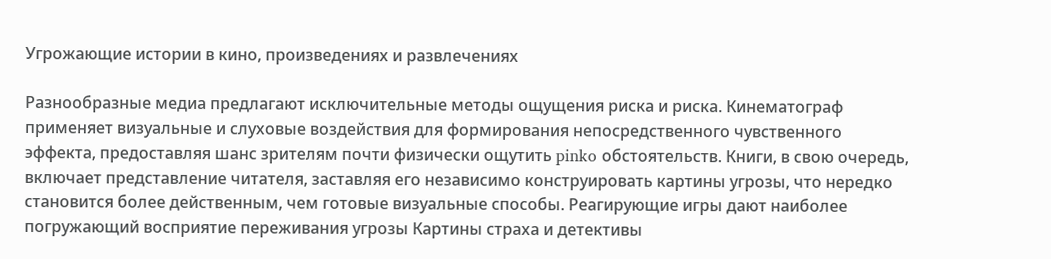Угрожающие истории в кино, произведениях и развлечениях

Разнообразные медиа предлагают исключительные методы ощущения риска и риска. Кинематограф применяет визуальные и слуховые воздействия для формирования непосредственного чувственного эффекта, предоставляя шанс зрителям почти физически ощутить pinko обстоятельств. Книги, в свою очередь, включает представление читателя, заставляя его независимо конструировать картины угрозы, что нередко становится более действенным, чем готовые визуальные способы. Реагирующие игры дают наиболее погружающий восприятие переживания угрозы Картины страха и детективы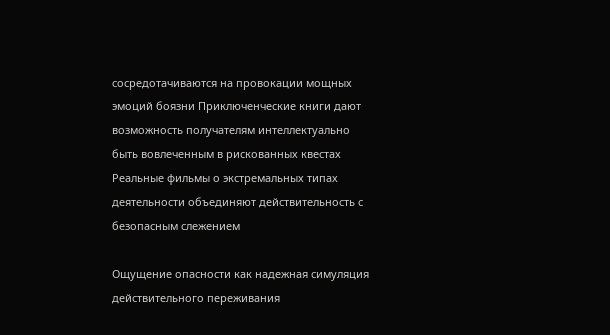сосредотачиваются на провокации мощных эмоций боязни Приключенческие книги дают возможность получателям интеллектуально быть вовлеченным в рискованных квестах Реальные фильмы о экстремальных типах деятельности объединяют действительность с безопасным слежением

Ощущение опасности как надежная симуляция действительного переживания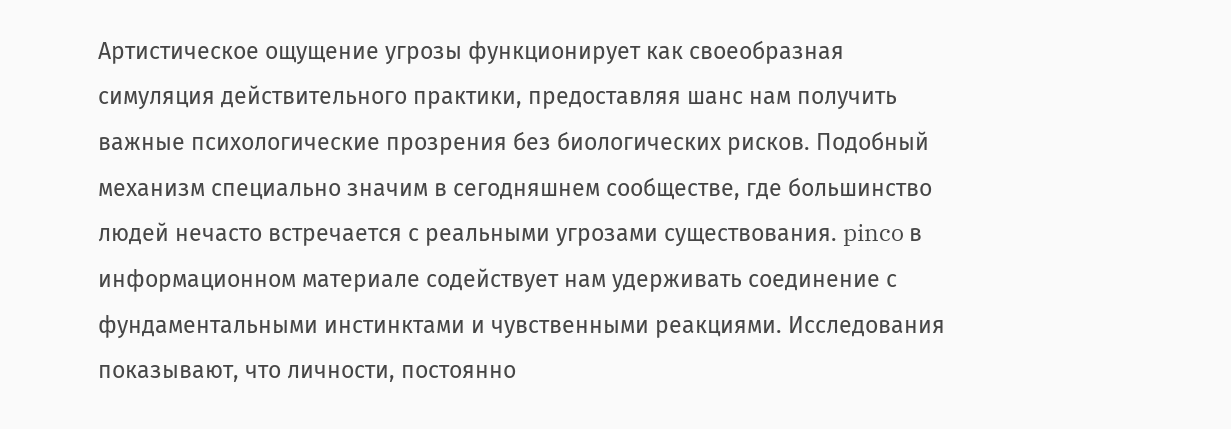Артистическое ощущение угрозы функционирует как своеобразная симуляция действительного практики, предоставляя шанс нам получить важные психологические прозрения без биологических рисков. Подобный механизм специально значим в сегодняшнем сообществе, где большинство людей нечасто встречается с реальными угрозами существования. pinco в информационном материале содействует нам удерживать соединение с фундаментальными инстинктами и чувственными реакциями. Исследования показывают, что личности, постоянно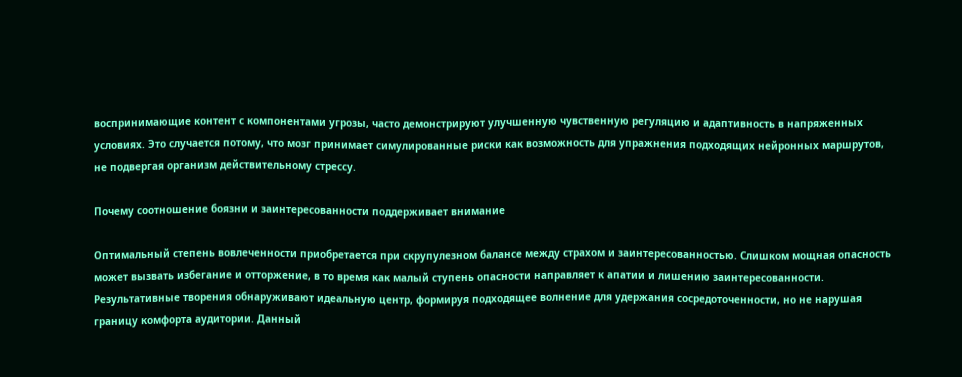воспринимающие контент с компонентами угрозы, часто демонстрируют улучшенную чувственную регуляцию и адаптивность в напряженных условиях. Это случается потому, что мозг принимает симулированные риски как возможность для упражнения подходящих нейронных маршрутов, не подвергая организм действительному стрессу.

Почему соотношение боязни и заинтересованности поддерживает внимание

Оптимальный степень вовлеченности приобретается при скрупулезном балансе между страхом и заинтересованностью. Слишком мощная опасность может вызвать избегание и отторжение, в то время как малый ступень опасности направляет к апатии и лишению заинтересованности. Результативные творения обнаруживают идеальную центр, формируя подходящее волнение для удержания сосредоточенности, но не нарушая границу комфорта аудитории. Данный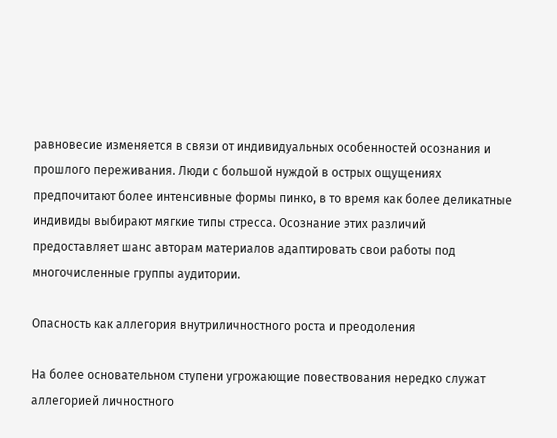равновесие изменяется в связи от индивидуальных особенностей осознания и прошлого переживания. Люди с большой нуждой в острых ощущениях предпочитают более интенсивные формы пинко, в то время как более деликатные индивиды выбирают мягкие типы стресса. Осознание этих различий предоставляет шанс авторам материалов адаптировать свои работы под многочисленные группы аудитории.

Опасность как аллегория внутриличностного роста и преодоления

На более основательном ступени угрожающие повествования нередко служат аллегорией личностного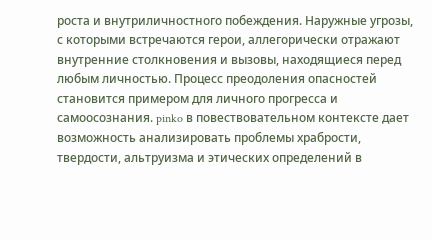роста и внутриличностного побеждения. Наружные угрозы, с которыми встречаются герои, аллегорически отражают внутренние столкновения и вызовы, находящиеся перед любым личностью. Процесс преодоления опасностей становится примером для личного прогресса и самоосознания. pinko в повествовательном контексте дает возможность анализировать проблемы храбрости, твердости, альтруизма и этических определений в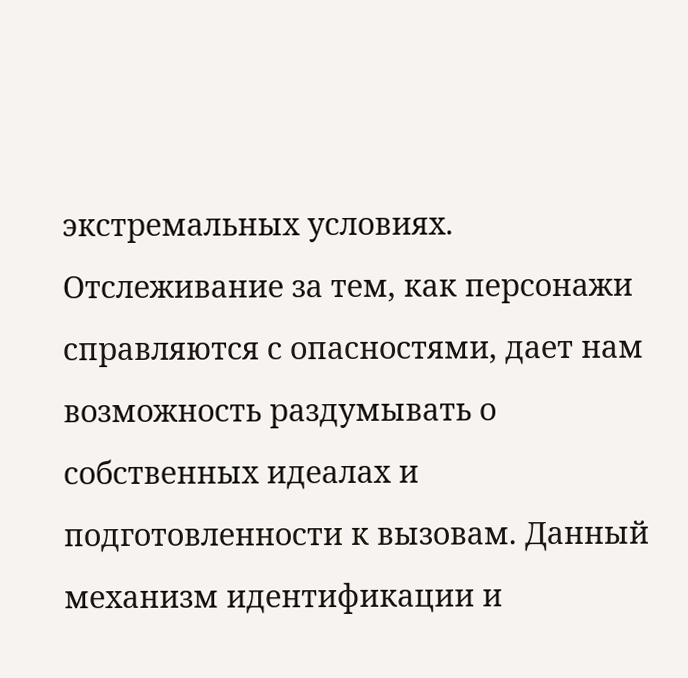экстремальных условиях. Отслеживание за тем, как персонажи справляются с опасностями, дает нам возможность раздумывать о собственных идеалах и подготовленности к вызовам. Данный механизм идентификации и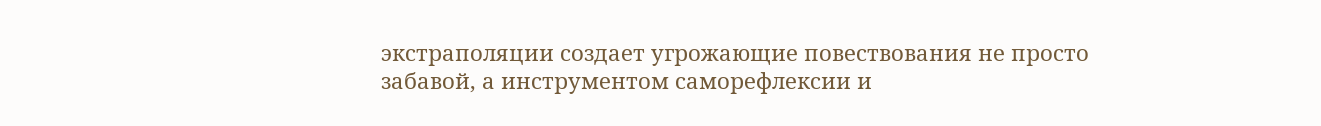экстраполяции создает угрожающие повествования не просто забавой, а инструментом саморефлексии и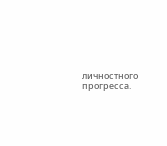личностного прогресса.